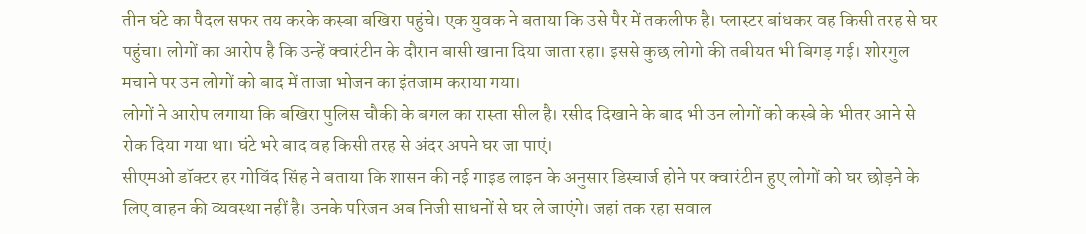तीन घंटे का पैदल सफर तय करके कस्बा बखिरा पहुंचे। एक युवक ने बताया कि उसे पैर में तकलीफ है। प्लास्टर बांधकर वह किसी तरह से घर पहुंचा। लोगों का आरोप है कि उन्हें क्वारंटीन के दौरान बासी खाना दिया जाता रहा। इससे कुछ लोगो की तबीयत भी बिगड़ गई। शोरगुल मचाने पर उन लोगों को बाद में ताजा भोजन का इंतजाम कराया गया।
लोगों ने आरोप लगाया कि बखिरा पुलिस चौकी के बगल का रास्ता सील है। रसीद दिखाने के बाद भी उन लोगों को कस्बे के भीतर आने से रोक दिया गया था। घंटे भरे बाद वह किसी तरह से अंदर अपने घर जा पाएं।
सीएमओ डॉक्टर हर गोविंद सिंह ने बताया कि शासन की नई गाइड लाइन के अनुसार डिस्चार्ज होने पर क्वारंटीन हुए लोगों को घर छोड़ने के लिए वाहन की व्यवस्था नहीं है। उनके परिजन अब निजी साधनों से घर ले जाएंगे। जहां तक रहा सवाल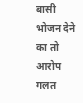बासी भोजन देने का तो आरोप गलत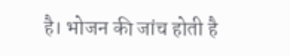है। भोजन की जांच होती है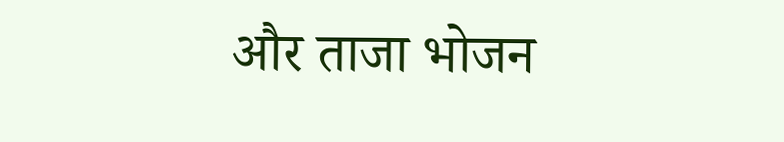और ताजा भोजन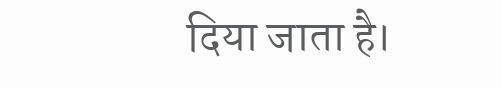दिया जाता है।